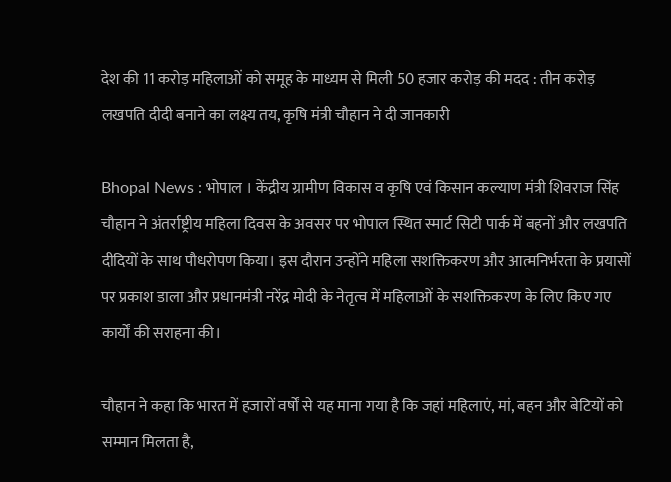देश की 11 करोड़ महिलाओं को समूह के माध्यम से मिली 50 हजार करोड़ की मदद : तीन करोड़ लखपति दीदी बनाने का लक्ष्य तय, कृषि मंत्री चौहान ने दी जानकारी

Bhopal News : भोपाल । केंद्रीय ग्रामीण विकास व कृषि एवं किसान कल्याण मंत्री शिवराज सिंह चौहान ने अंतर्राष्ट्रीय महिला दिवस के अवसर पर भोपाल स्थित स्मार्ट सिटी पार्क में बहनों और लखपति दीदियों के साथ पौधरोपण किया। इस दौरान उन्होंने महिला सशक्तिकरण और आत्मनिर्भरता के प्रयासों पर प्रकाश डाला और प्रधानमंत्री नरेंद्र मोदी के नेतृत्व में महिलाओं के सशक्तिकरण के लिए किए गए कार्यों की सराहना की।

चौहान ने कहा कि भारत में हजारों वर्षों से यह माना गया है कि जहां महिलाएं, मां, बहन और बेटियों को सम्मान मिलता है,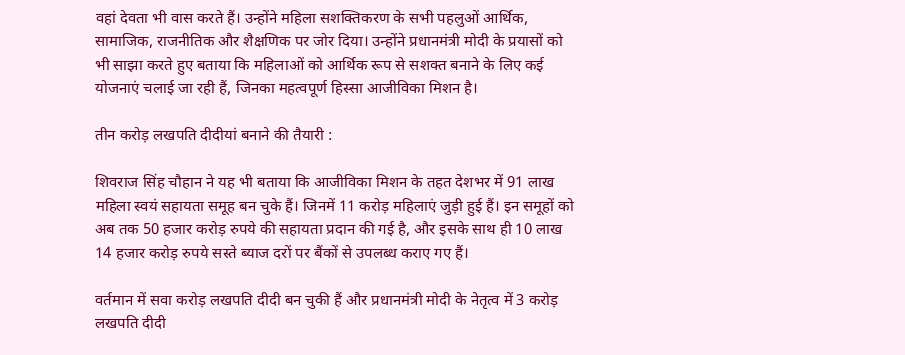वहां देवता भी वास करते हैं। उन्होंने महिला सशक्तिकरण के सभी पहलुओं आर्थिक, सामाजिक, राजनीतिक और शैक्षणिक पर जोर दिया। उन्होंने प्रधानमंत्री मोदी के प्रयासों को भी साझा करते हुए बताया कि महिलाओं को आर्थिक रूप से सशक्त बनाने के लिए कई योजनाएं चलाई जा रही हैं, जिनका महत्वपूर्ण हिस्सा आजीविका मिशन है।

तीन करोड़ लखपति दीदीयां बनाने की तैयारी :

शिवराज सिंह चौहान ने यह भी बताया कि आजीविका मिशन के तहत देशभर में 91 लाख महिला स्वयं सहायता समूह बन चुके हैं। जिनमें 11 करोड़ महिलाएं जुड़ी हुई हैं। इन समूहों को अब तक 50 हजार करोड़ रुपये की सहायता प्रदान की गई है, और इसके साथ ही 10 लाख 14 हजार करोड़ रुपये सस्ते ब्याज दरों पर बैंकों से उपलब्ध कराए गए हैं।

वर्तमान में सवा करोड़ लखपति दीदी बन चुकी हैं और प्रधानमंत्री मोदी के नेतृत्व में 3 करोड़ लखपति दीदी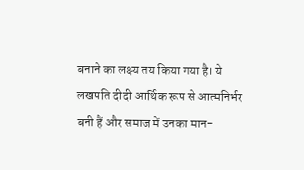बनाने का लक्ष्य तय किया गया है। ये लखपति दीदी आर्थिक रूप से आत्मनिर्भर बनी हैं और समाज में उनका मान-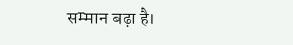सम्मान बढ़ा है।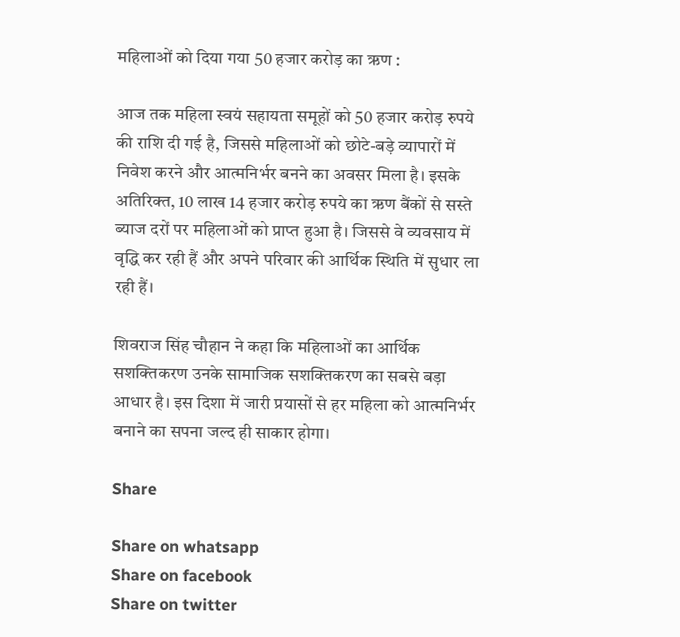महिलाओं को दिया गया 50 हजार करोड़ का ऋण :

आज तक महिला स्वयं सहायता समूहों को 50 हजार करोड़ रुपये की राशि दी गई है, जिससे महिलाओं को छोटे-बड़े व्यापारों में निवेश करने और आत्मनिर्भर बनने का अवसर मिला है। इसके अतिरिक्त, 10 लाख 14 हजार करोड़ रुपये का ऋण बैंकों से सस्ते ब्याज दरों पर महिलाओं को प्राप्त हुआ है। जिससे वे व्यवसाय में वृद्धि कर रही हैं और अपने परिवार की आर्थिक स्थिति में सुधार ला रही हैं।

शिवराज सिंह चौहान ने कहा कि महिलाओं का आर्थिक सशक्तिकरण उनके सामाजिक सशक्तिकरण का सबसे बड़ा आधार है। इस दिशा में जारी प्रयासों से हर महिला को आत्मनिर्भर बनाने का सपना जल्द ही साकार होगा।

Share

Share on whatsapp
Share on facebook
Share on twitter